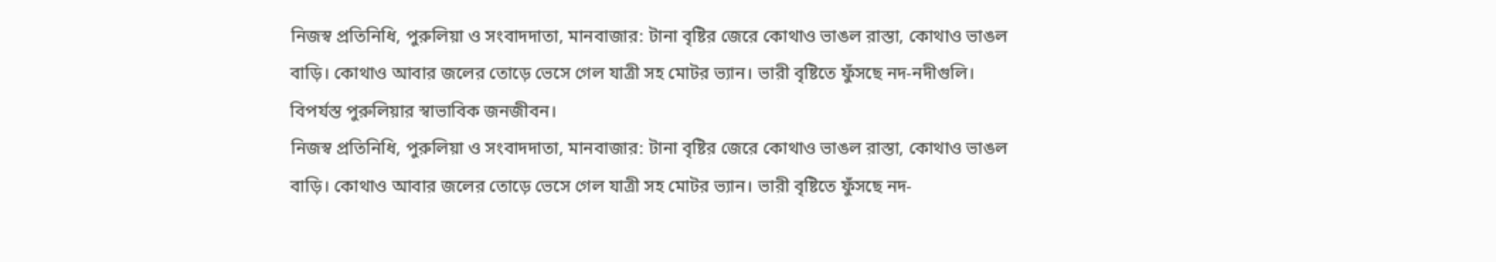নিজস্ব প্রতিনিধি, পুরুলিয়া ও সংবাদদাতা, মানবাজার: টানা বৃষ্টির জেরে কোথাও ভাঙল রাস্তা, কোথাও ভাঙল বাড়ি। কোথাও আবার জলের তোড়ে ভেসে গেল যাত্রী সহ মোটর ভ্যান। ভারী বৃষ্টিতে ফুঁসছে নদ-নদীগুলি। বিপর্যস্ত পুরুলিয়ার স্বাভাবিক জনজীবন।
নিজস্ব প্রতিনিধি, পুরুলিয়া ও সংবাদদাতা, মানবাজার: টানা বৃষ্টির জেরে কোথাও ভাঙল রাস্তা, কোথাও ভাঙল বাড়ি। কোথাও আবার জলের তোড়ে ভেসে গেল যাত্রী সহ মোটর ভ্যান। ভারী বৃষ্টিতে ফুঁসছে নদ-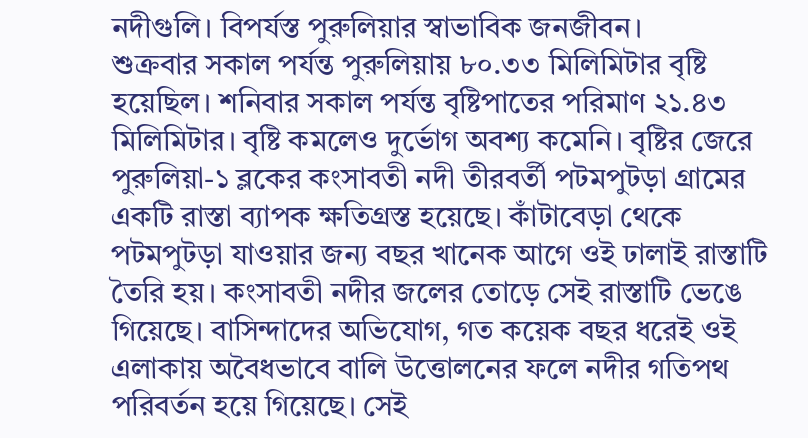নদীগুলি। বিপর্যস্ত পুরুলিয়ার স্বাভাবিক জনজীবন।
শুক্রবার সকাল পর্যন্ত পুরুলিয়ায় ৮০.৩৩ মিলিমিটার বৃষ্টি হয়েছিল। শনিবার সকাল পর্যন্ত বৃষ্টিপাতের পরিমাণ ২১.৪৩ মিলিমিটার। বৃষ্টি কমলেও দুর্ভোগ অবশ্য কমেনি। বৃষ্টির জেরে পুরুলিয়া-১ ব্লকের কংসাবতী নদী তীরবর্তী পটমপুটড়া গ্রামের একটি রাস্তা ব্যাপক ক্ষতিগ্রস্ত হয়েছে। কাঁটাবেড়া থেকে পটমপুটড়া যাওয়ার জন্য বছর খানেক আগে ওই ঢালাই রাস্তাটি তৈরি হয়। কংসাবতী নদীর জলের তোড়ে সেই রাস্তাটি ভেঙে গিয়েছে। বাসিন্দাদের অভিযোগ, গত কয়েক বছর ধরেই ওই এলাকায় অবৈধভাবে বালি উত্তোলনের ফলে নদীর গতিপথ পরিবর্তন হয়ে গিয়েছে। সেই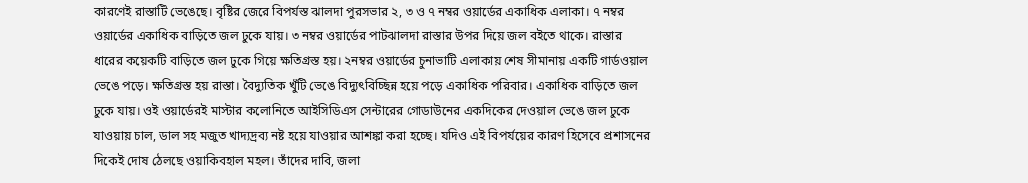কারণেই রাস্তাটি ভেঙেছে। বৃষ্টির জেরে বিপর্যস্ত ঝালদা পুরসভার ২, ৩ ও ৭ নম্বর ওয়ার্ডের একাধিক এলাকা। ৭ নম্বর ওয়ার্ডের একাধিক বাড়িতে জল ঢুকে যায়। ৩ নম্বর ওয়ার্ডের পাটঝালদা রাস্তার উপর দিয়ে জল বইতে থাকে। রাস্তার ধারের কয়েকটি বাড়িতে জল ঢুকে গিয়ে ক্ষতিগ্রস্ত হয়। ২নম্বর ওয়ার্ডের চুনাভাটি এলাকায় শেষ সীমানায় একটি গার্ডওয়াল ভেঙে পড়ে। ক্ষতিগ্রস্ত হয় রাস্তা। বৈদ্যুতিক খুঁটি ভেঙে বিদ্যুৎবিচ্ছিন্ন হয়ে পড়ে একাধিক পরিবার। একাধিক বাড়িতে জল ঢুকে যায়। ওই ওয়ার্ডেরই মাস্টার কলোনিতে আইসিডিএস সেন্টারের গোডাউনের একদিকের দেওয়াল ভেঙে জল ঢুকে যাওয়ায় চাল, ডাল সহ মজুত খাদ্যদ্রব্য নষ্ট হয়ে যাওয়ার আশঙ্কা করা হচ্ছে। যদিও এই বিপর্যয়ের কারণ হিসেবে প্রশাসনের দিকেই দোষ ঠেলছে ওয়াকিবহাল মহল। তাঁদের দাবি, জলা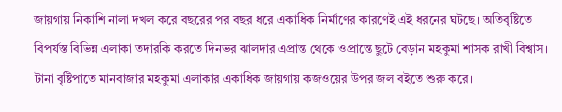জায়গায় নিকাশি নালা দখল করে বছরের পর বছর ধরে একাধিক নির্মাণের কারণেই এই ধরনের ঘটছে। অতিবৃষ্টিতে বিপর্যস্ত বিভিন্ন এলাকা তদারকি করতে দিনভর ঝালদার এপ্রান্ত থেকে ওপ্রান্তে ছুটে বেড়ান মহকুমা শাসক রাখী বিশ্বাস।
টানা বৃষ্টিপাতে মানবাজার মহকুমা এলাকার একাধিক জায়গায় কজওয়ের উপর জল বইতে শুরু করে।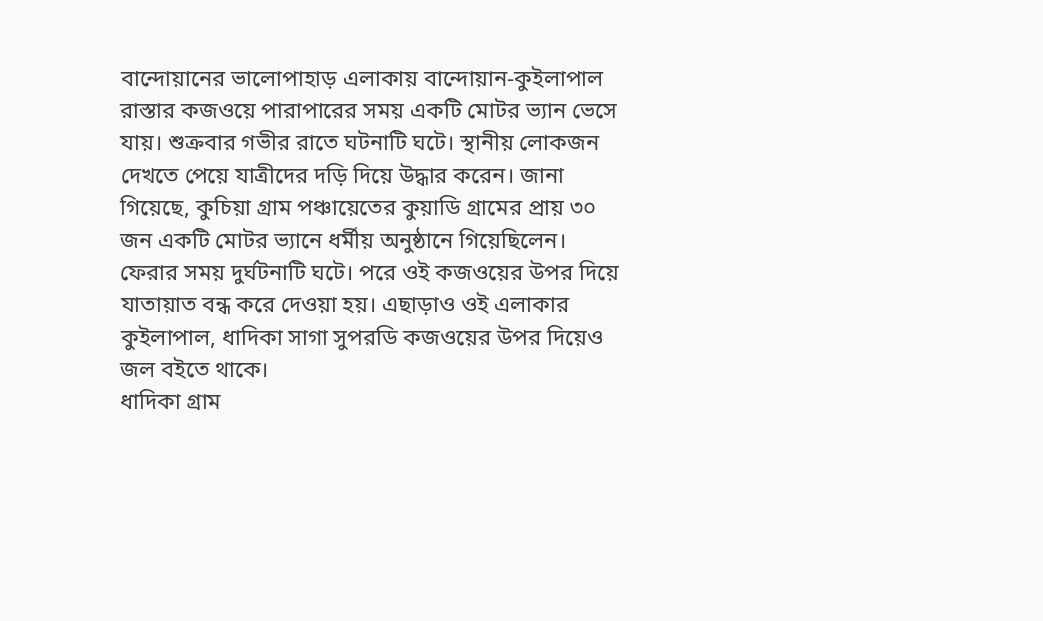বান্দোয়ানের ভালোপাহাড় এলাকায় বান্দোয়ান-কুইলাপাল রাস্তার কজওয়ে পারাপারের সময় একটি মোটর ভ্যান ভেসে যায়। শুক্রবার গভীর রাতে ঘটনাটি ঘটে। স্থানীয় লোকজন দেখতে পেয়ে যাত্রীদের দড়ি দিয়ে উদ্ধার করেন। জানা গিয়েছে, কুচিয়া গ্রাম পঞ্চায়েতের কুয়াডি গ্রামের প্রায় ৩০ জন একটি মোটর ভ্যানে ধর্মীয় অনুষ্ঠানে গিয়েছিলেন। ফেরার সময় দুর্ঘটনাটি ঘটে। পরে ওই কজওয়ের উপর দিয়ে যাতায়াত বন্ধ করে দেওয়া হয়। এছাড়াও ওই এলাকার কুইলাপাল, ধাদিকা সাগা সুপরডি কজওয়ের উপর দিয়েও জল বইতে থাকে।
ধাদিকা গ্রাম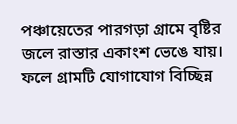পঞ্চায়েতের পারগড়া গ্রামে বৃষ্টির জলে রাস্তার একাংশ ভেঙে যায়। ফলে গ্রামটি যোগাযোগ বিচ্ছিন্ন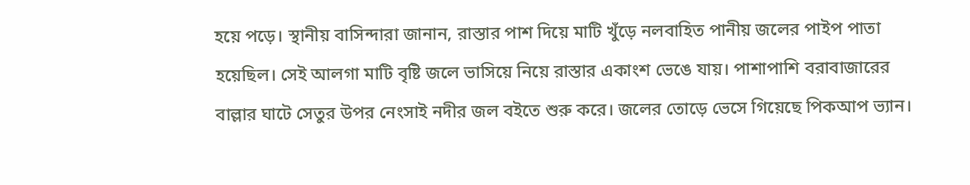হয়ে পড়ে। স্থানীয় বাসিন্দারা জানান, রাস্তার পাশ দিয়ে মাটি খুঁড়ে নলবাহিত পানীয় জলের পাইপ পাতা হয়েছিল। সেই আলগা মাটি বৃষ্টি জলে ভাসিয়ে নিয়ে রাস্তার একাংশ ভেঙে যায়। পাশাপাশি বরাবাজারের বাল্লার ঘাটে সেতুর উপর নেংসাই নদীর জল বইতে শুরু করে। জলের তোড়ে ভেসে গিয়েছে পিকআপ ভ্যান।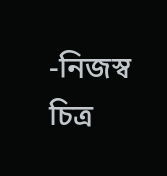-নিজস্ব চিত্র